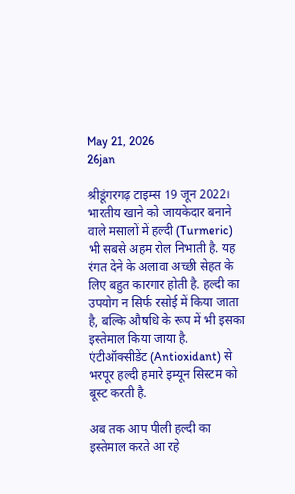May 21, 2026
26jan

श्रीडूंगरगढ़ टाइम्स 19 जून 2022। भारतीय खाने को जायकेदार बनाने वाले मसालों में हल्दी (Turmeric) भी सबसे अहम रोल निभाती है. यह रंगत देने के अलावा अच्छी सेहत के लिए बहुत कारगार होती है. हल्दी का उपयोग न सिर्फ रसोई में किया जाता है, बल्कि औषधि के रूप में भी इसका इस्तेमाल किया जाया है. एंटीऑक्सीडेंट (Antioxidant) से भरपूर हल्दी हमारे इम्यून सिस्टम को बूस्ट करती है.

अब तक आप पीली हल्दी का इस्तेमाल करते आ रहे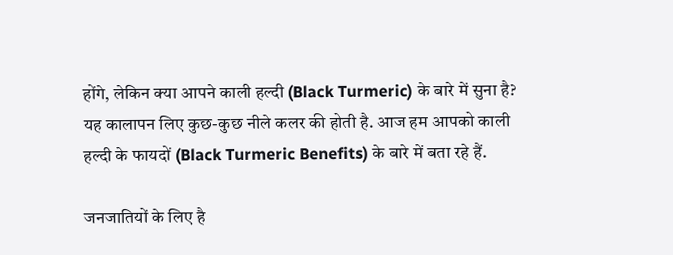होंगे, लेकिन क्या आपने काली हल्दी (Black Turmeric) के बारे में सुना है? यह कालापन लिए कुछ-कुछ नीले कलर की होती है. आज हम आपको काली हल्दी के फायदों (Black Turmeric Benefits) के बारे में बता रहे हैं.

जनजातियों के लिए है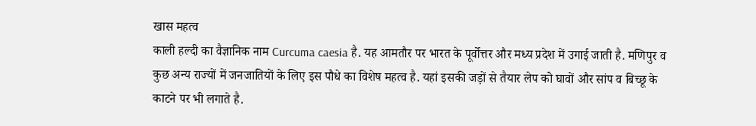खास महत्व
काली हल्दी का वैज्ञानिक नाम Curcuma caesia है. यह आमतौर पर भारत के पूर्वोत्तर और मध्य प्रदेश में उगाई जाती है. मणिपुर व कुछ अन्य राज्यों में जनजातियों के लिए इस पौधे का विशेष महत्व है. यहां इसकी जड़ों से तैयार लेप को घावों और सांप व बिच्छू के काटने पर भी लगाते है.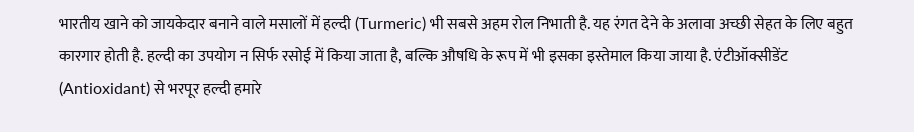भारतीय खाने को जायकेदार बनाने वाले मसालों में हल्दी (Turmeric) भी सबसे अहम रोल निभाती है. यह रंगत देने के अलावा अच्छी सेहत के लिए बहुत कारगार होती है. हल्दी का उपयोग न सिर्फ रसोई में किया जाता है, बल्कि औषधि के रूप में भी इसका इस्तेमाल किया जाया है. एंटीऑक्सीडेंट (Antioxidant) से भरपूर हल्दी हमारे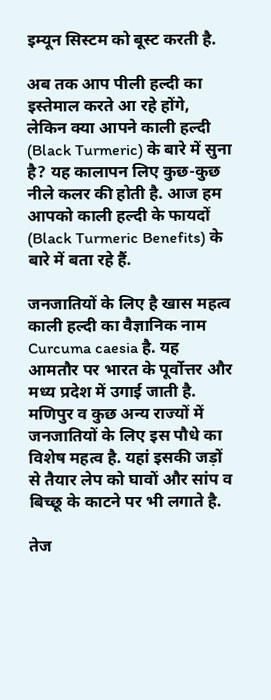इम्यून सिस्टम को बूस्ट करती है.

अब तक आप पीली हल्दी का इस्तेमाल करते आ रहे होंगे, लेकिन क्या आपने काली हल्दी (Black Turmeric) के बारे में सुना है? यह कालापन लिए कुछ-कुछ नीले कलर की होती है. आज हम आपको काली हल्दी के फायदों (Black Turmeric Benefits) के बारे में बता रहे हैं.

जनजातियों के लिए है खास महत्व
काली हल्दी का वैज्ञानिक नाम Curcuma caesia है. यह आमतौर पर भारत के पूर्वोत्तर और मध्य प्रदेश में उगाई जाती है. मणिपुर व कुछ अन्य राज्यों में जनजातियों के लिए इस पौधे का विशेष महत्व है. यहां इसकी जड़ों से तैयार लेप को घावों और सांप व बिच्छू के काटने पर भी लगाते है.

तेज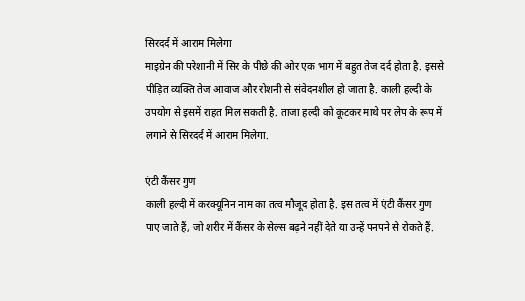सिरदर्द में आराम मिलेगा
माइग्रेन की परेशानी में सिर के पीछे की ओर एक भाग में बहुत तेज दर्द होता है. इससे पीड़ित व्यक्ति तेज आवाज और रोशनी से संवेदनशील हो जाता है. काली हल्दी के उपयोग से इसमें राहत मिल सकती है. ताजा हल्दी को कूटकर माथे पर लेप के रूप में लगाने से सिरदर्द में आराम मिलेगा.

एंटी कैंसर गुण
काली हल्दी में करक्यूनिन नाम का तत्व मौजूद होता है. इस तत्व में एंटी कैंसर गुण पाए जाते हैं, जो शरीर में कैंसर के सेल्स बढ़ने नहीं देते या उन्हें पनपने से रोकते हैं.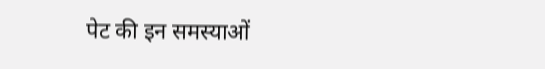पेट की इन समस्याओं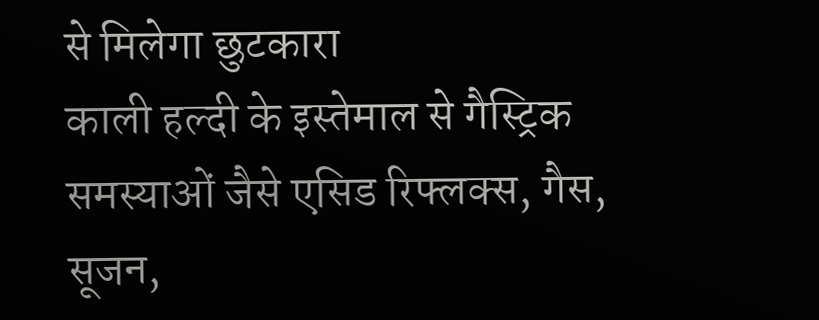से मिलेगा छुटकारा
काली हल्दी के इस्तेमाल से गैस्ट्रिक समस्याओं जैसे एसिड रिफ्लक्स, गैस, सूजन,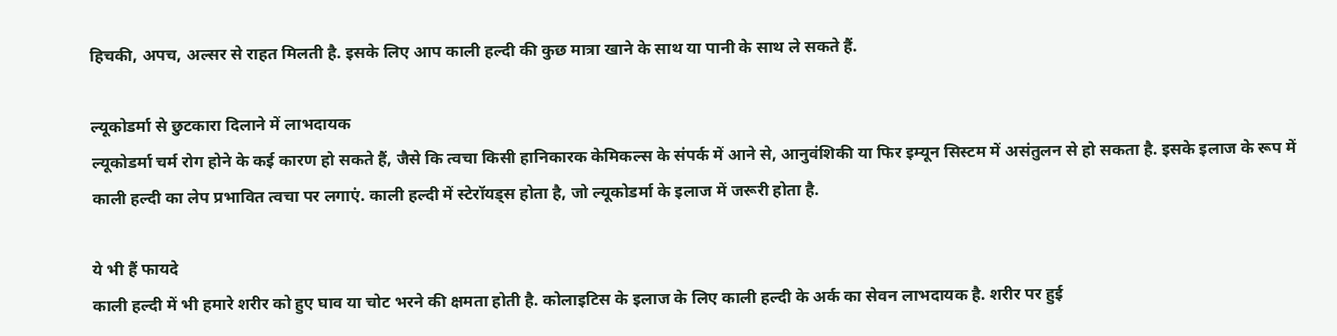हिचकी, अपच, अल्सर से राहत मिलती है. इसके लिए आप काली हल्दी की कुछ मात्रा खाने के साथ या पानी के साथ ले सकते हैं.

ल्यूकोडर्मा से छुटकारा दिलाने में लाभदायक
ल्यूकोडर्मा चर्म रोग होने के कई कारण हो सकते हैं, जैसे कि त्वचा किसी हानिकारक केमिकल्स के संपर्क में आने से, आनुवंशिकी या फिर इम्यून सिस्टम में असंतुलन से हो सकता है. इसके इलाज के रूप में काली हल्दी का लेप प्रभावित त्वचा पर लगाएं. काली हल्दी में स्टेरॉयड्स होता है, जो ल्यूकोडर्मा के इलाज में जरूरी होता है.

ये भी हैं फायदे
काली हल्दी में भी हमारे शरीर को हुए घाव या चोट भरने की क्षमता होती है. कोलाइटिस के इलाज के लिए काली हल्दी के अर्क का सेवन लाभदायक है. शरीर पर हुई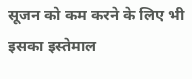सूजन को कम करने के लिए भी इसका इस्तेमाल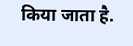किया जाता है.